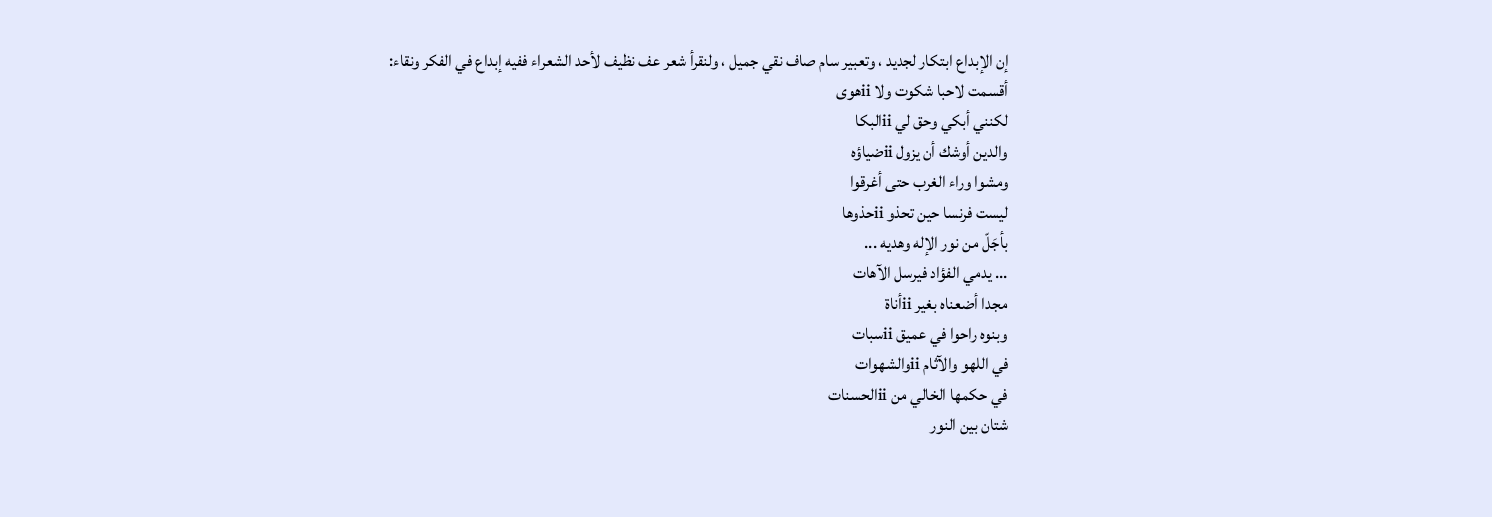إن الإبداع ابتكار لجديد ، وتعبير سام صاف نقي جميل ، ولنقرأ شعر عف نظيف لأحد الشعراء ففيه إبداع في الفكر ونقاء:
أقسمت لاحبا شكوت ولا iiهوى
لكنني أبكي وحق لي iiالبكا
والدين أوشك أن يزول iiضياؤه
ومشوا وراء الغرب حتى أغرقوا
ليست فرنسا حين تحذو iiحذوها
بأجَلّ من نور الإله وهديه ...
... يدمي الفؤاد فيرسل الآهات
مجدا أضعناه بغير iiأناة
وبنوه راحوا في عميق iiسبات
في اللهو والآثام iiوالشهوات
في حكمها الخالي من iiالحسنات
شتان بين النور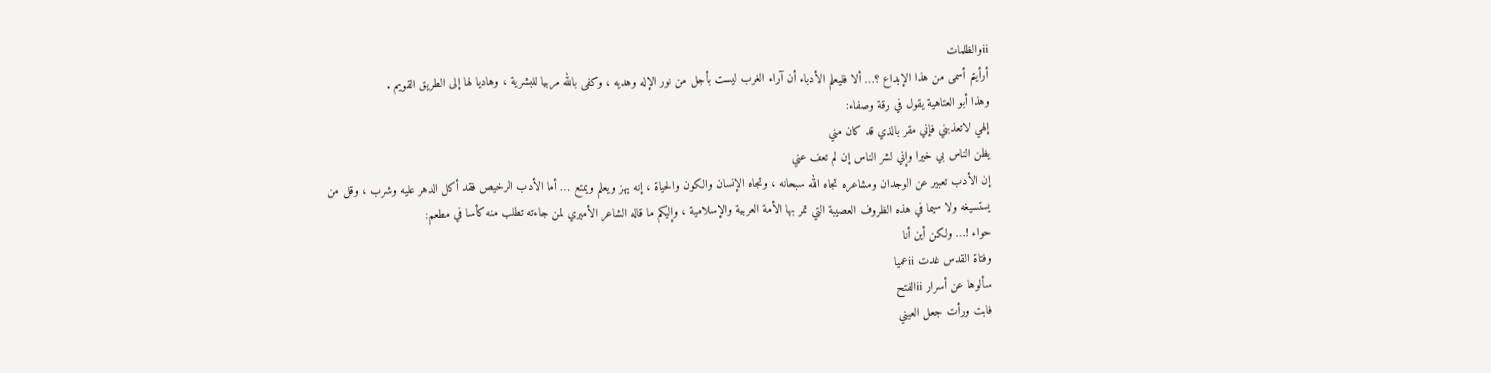iiوالظلمات
أرأيتم أسمى من هذا الإبداع ؟… ألا فليعلم الأدباء أن آراء الغرب ليست بأجل من نور الإله وهديه ، وكفى بالله مربيا للبشرية ، وهاديا لها إلى الطريق القويم .
وهذا أبو العتاهية يقول في رقة وصفاء:
إلهي لاتعذبني فإني مقر بالذي قد كان مني
يظن الناس بي خيرا وإني لشر الناس إن لم تعف عني
إن الأدب تعبير عن الوجدان ومشاعره تجاه الله سبحانه ، وتجاه الإنسان والكون والحياة ، إنه يهز ويعلم ويمتع … أما الأدب الرخيص فقد أكل الدهر عليه وشرب ، وقل من يستسيغه ولا سيما في هذه الظروف العصيبة التي تمر بها الأمة العربية والإسلامية ، وإليكم ما قاله الشاعر الأميري لمن جاءته تطلب منه كأسا في مطعم:
حواء !… ولكن أين أنا
وفتاة القدس غدت iiعميا
سألوها عن أسرار iiالفتح
فابت ورأت جعل العيني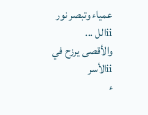عمياء وتبصر نور iiالل ...
والأقصى يرزح في iiالأسر
ء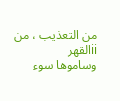من التعذيب ، من iiالقهر
وساموها سوء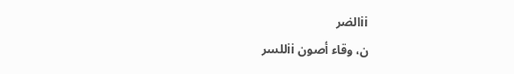iiالضر
ن، وقاء أصون iiللسر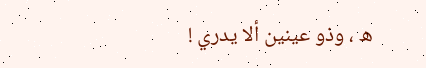ه ، وذو عينين ألا يدري !